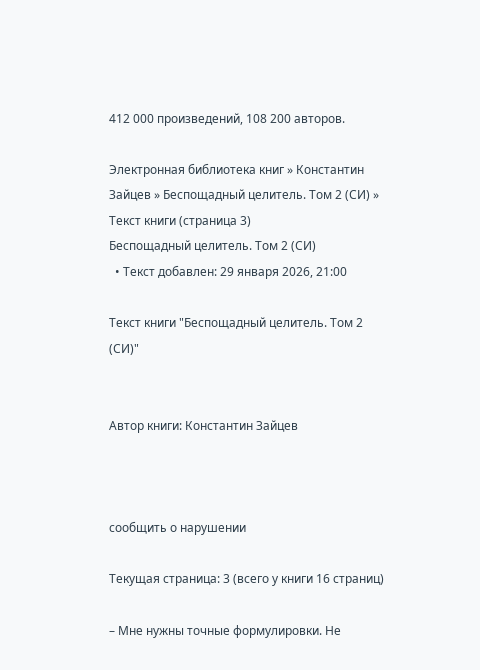412 000 произведений, 108 200 авторов.

Электронная библиотека книг » Константин Зайцев » Беспощадный целитель. Том 2 (СИ) » Текст книги (страница 3)
Беспощадный целитель. Том 2 (СИ)
  • Текст добавлен: 29 января 2026, 21:00

Текст книги "Беспощадный целитель. Том 2 (СИ)"


Автор книги: Константин Зайцев



сообщить о нарушении

Текущая страница: 3 (всего у книги 16 страниц)

– Мне нужны точные формулировки. Не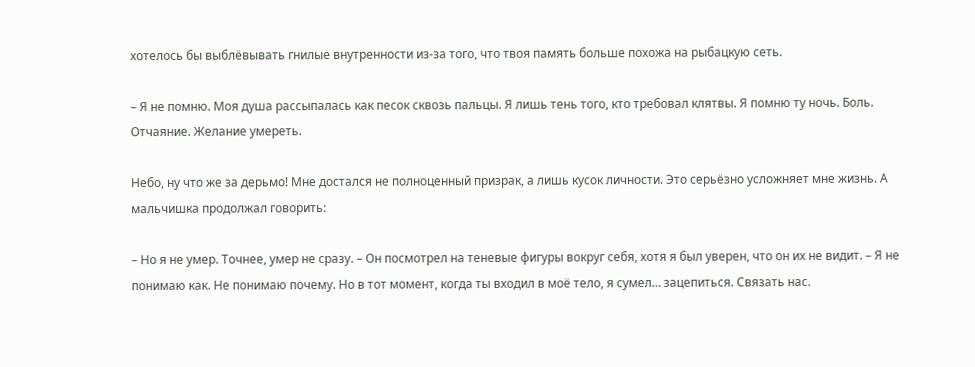хотелось бы выблёвывать гнилые внутренности из-за того, что твоя память больше похожа на рыбацкую сеть.

– Я не помню. Моя душа рассыпалась как песок сквозь пальцы. Я лишь тень того, кто требовал клятвы. Я помню ту ночь. Боль. Отчаяние. Желание умереть.

Небо, ну что же за дерьмо! Мне достался не полноценный призрак, а лишь кусок личности. Это серьёзно усложняет мне жизнь. А мальчишка продолжал говорить:

– Но я не умер. Точнее, умер не сразу. – Он посмотрел на теневые фигуры вокруг себя, хотя я был уверен, что он их не видит. – Я не понимаю как. Не понимаю почему. Но в тот момент, когда ты входил в моё тело, я сумел… зацепиться. Связать нас.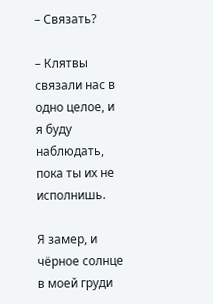– Связать?

– Клятвы связали нас в одно целое, и я буду наблюдать, пока ты их не исполнишь.

Я замер, и чёрное солнце в моей груди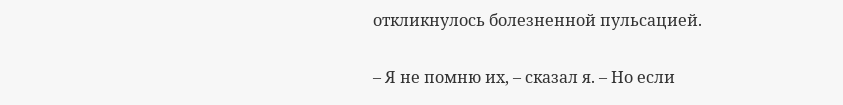откликнулось болезненной пульсацией.

– Я не помню их, – сказал я. – Но если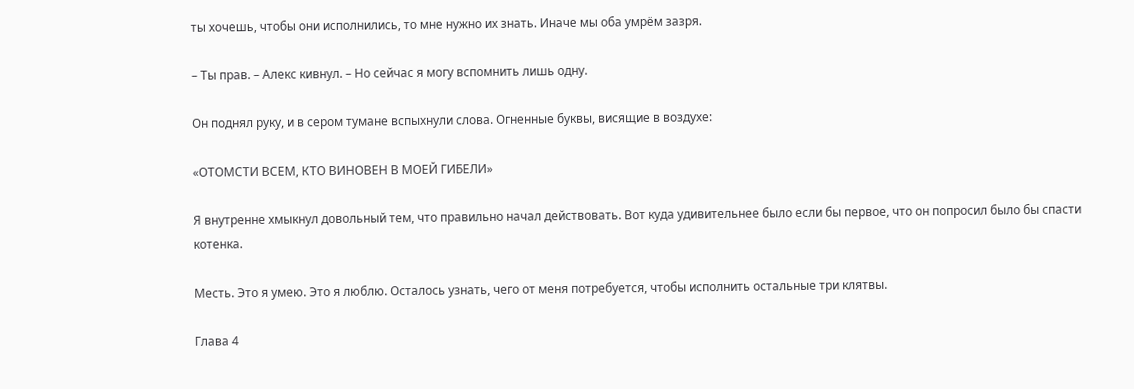ты хочешь, чтобы они исполнились, то мне нужно их знать. Иначе мы оба умрём зазря.

– Ты прав. – Алекс кивнул. – Но сейчас я могу вспомнить лишь одну.

Он поднял руку, и в сером тумане вспыхнули слова. Огненные буквы, висящие в воздухе:

«ОТОМСТИ ВСЕМ, КТО ВИНОВЕН В МОЕЙ ГИБЕЛИ»

Я внутренне хмыкнул довольный тем, что правильно начал действовать. Вот куда удивительнее было если бы первое, что он попросил было бы спасти котенка.

Месть. Это я умею. Это я люблю. Осталось узнать, чего от меня потребуется, чтобы исполнить остальные три клятвы.

Глава 4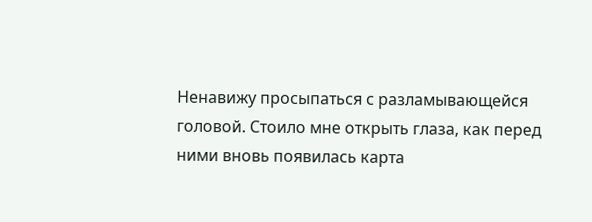Ненавижу просыпаться с разламывающейся головой. Стоило мне открыть глаза, как перед ними вновь появилась карта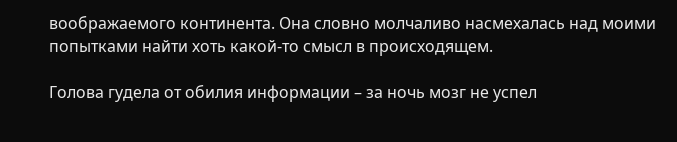воображаемого континента. Она словно молчаливо насмехалась над моими попытками найти хоть какой-то смысл в происходящем.

Голова гудела от обилия информации – за ночь мозг не успел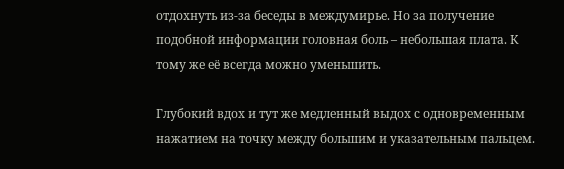отдохнуть из-за беседы в междумирье. Но за получение подобной информации головная боль – небольшая плата. К тому же её всегда можно уменьшить.

Глубокий вдох и тут же медленный выдох с одновременным нажатием на точку между большим и указательным пальцем.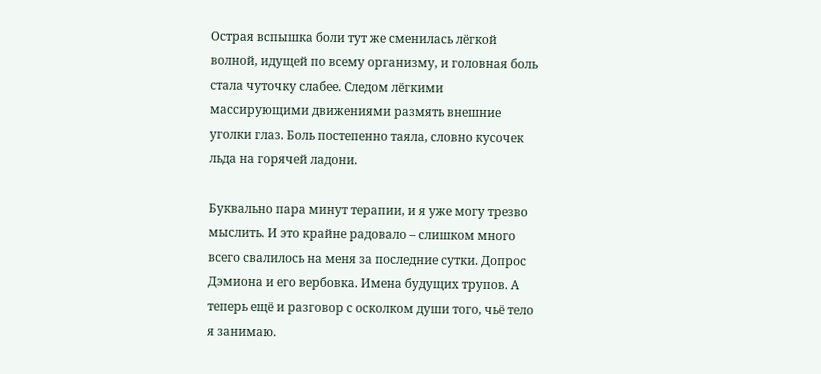Острая вспышка боли тут же сменилась лёгкой волной, идущей по всему организму, и головная боль стала чуточку слабее. Следом лёгкими массирующими движениями размять внешние уголки глаз. Боль постепенно таяла, словно кусочек льда на горячей ладони.

Буквально пара минут терапии, и я уже могу трезво мыслить. И это крайне радовало – слишком много всего свалилось на меня за последние сутки. Допрос Дэмиона и его вербовка. Имена будущих трупов. А теперь ещё и разговор с осколком души того, чьё тело я занимаю.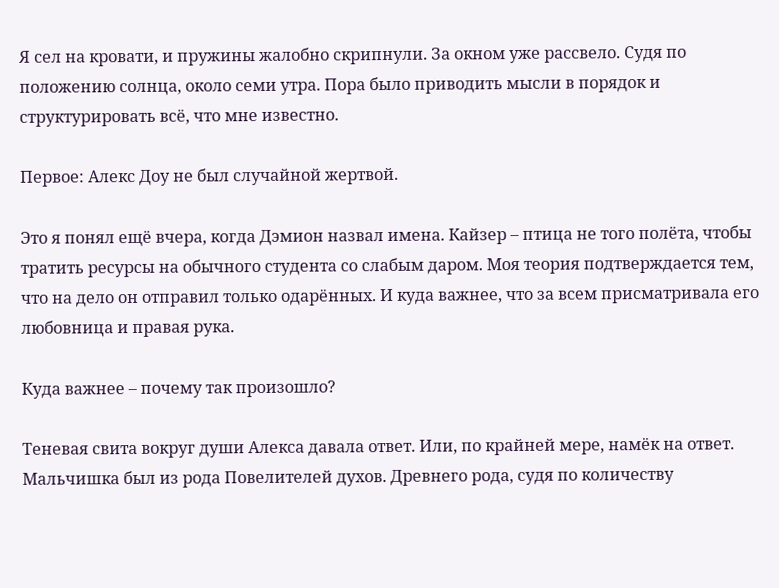Я сел на кровати, и пружины жалобно скрипнули. За окном уже рассвело. Судя по положению солнца, около семи утра. Пора было приводить мысли в порядок и структурировать всё, что мне известно.

Первое: Алекс Доу не был случайной жертвой.

Это я понял ещё вчера, когда Дэмион назвал имена. Кайзер – птица не того полёта, чтобы тратить ресурсы на обычного студента со слабым даром. Моя теория подтверждается тем, что на дело он отправил только одарённых. И куда важнее, что за всем присматривала его любовница и правая рука.

Куда важнее – почему так произошло?

Теневая свита вокруг души Алекса давала ответ. Или, по крайней мере, намёк на ответ. Мальчишка был из рода Повелителей духов. Древнего рода, судя по количеству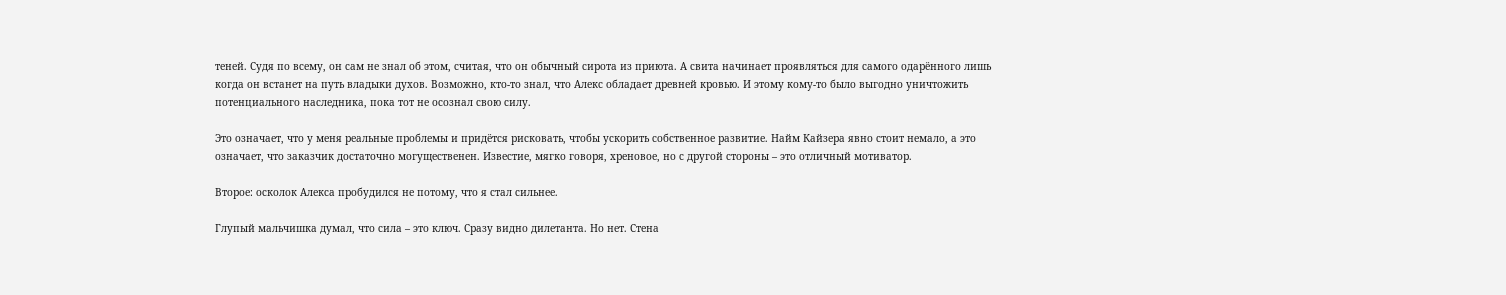теней. Судя по всему, он сам не знал об этом, считая, что он обычный сирота из приюта. А свита начинает проявляться для самого одарённого лишь когда он встанет на путь владыки духов. Возможно, кто-то знал, что Алекс обладает древней кровью. И этому кому-то было выгодно уничтожить потенциального наследника, пока тот не осознал свою силу.

Это означает, что у меня реальные проблемы и придётся рисковать, чтобы ускорить собственное развитие. Найм Кайзера явно стоит немало, а это означает, что заказчик достаточно могущественен. Известие, мягко говоря, хреновое, но с другой стороны – это отличный мотиватор.

Второе: осколок Алекса пробудился не потому, что я стал сильнее.

Глупый мальчишка думал, что сила – это ключ. Сразу видно дилетанта. Но нет. Стена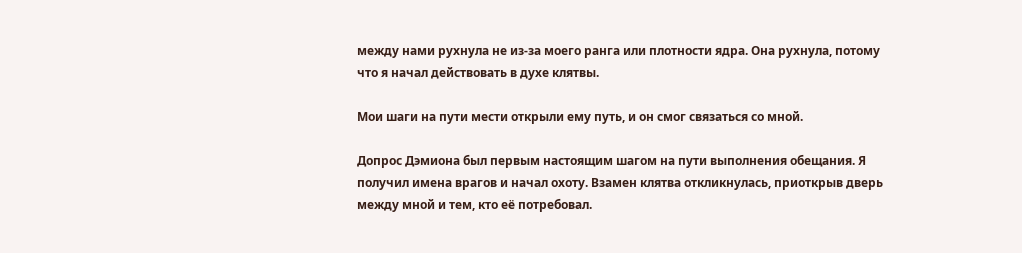между нами рухнула не из-за моего ранга или плотности ядра. Она рухнула, потому что я начал действовать в духе клятвы.

Мои шаги на пути мести открыли ему путь, и он смог связаться со мной.

Допрос Дэмиона был первым настоящим шагом на пути выполнения обещания. Я получил имена врагов и начал охоту. Взамен клятва откликнулась, приоткрыв дверь между мной и тем, кто её потребовал.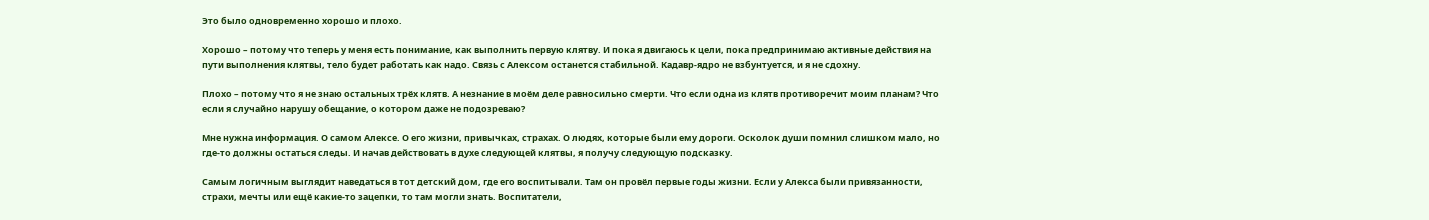Это было одновременно хорошо и плохо.

Хорошо – потому что теперь у меня есть понимание, как выполнить первую клятву. И пока я двигаюсь к цели, пока предпринимаю активные действия на пути выполнения клятвы, тело будет работать как надо. Связь с Алексом останется стабильной. Кадавр-ядро не взбунтуется, и я не сдохну.

Плохо – потому что я не знаю остальных трёх клятв. А незнание в моём деле равносильно смерти. Что если одна из клятв противоречит моим планам? Что если я случайно нарушу обещание, о котором даже не подозреваю?

Мне нужна информация. О самом Алексе. О его жизни, привычках, страхах. О людях, которые были ему дороги. Осколок души помнил слишком мало, но где-то должны остаться следы. И начав действовать в духе следующей клятвы, я получу следующую подсказку.

Самым логичным выглядит наведаться в тот детский дом, где его воспитывали. Там он провёл первые годы жизни. Если у Алекса были привязанности, страхи, мечты или ещё какие-то зацепки, то там могли знать. Воспитатели,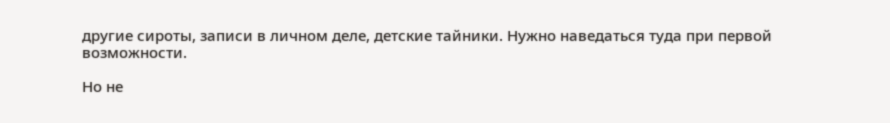другие сироты, записи в личном деле, детские тайники. Нужно наведаться туда при первой возможности.

Но не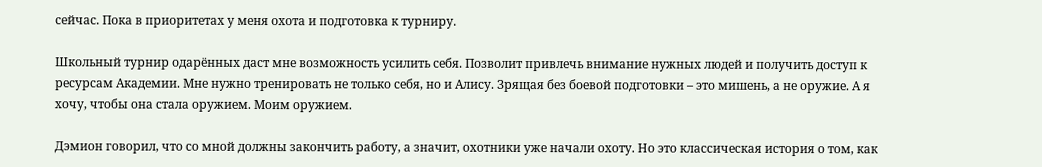сейчас. Пока в приоритетах у меня охота и подготовка к турниру.

Школьный турнир одарённых даст мне возможность усилить себя. Позволит привлечь внимание нужных людей и получить доступ к ресурсам Академии. Мне нужно тренировать не только себя, но и Алису. Зрящая без боевой подготовки – это мишень, а не оружие. А я хочу, чтобы она стала оружием. Моим оружием.

Дэмион говорил, что со мной должны закончить работу, а значит, охотники уже начали охоту. Но это классическая история о том, как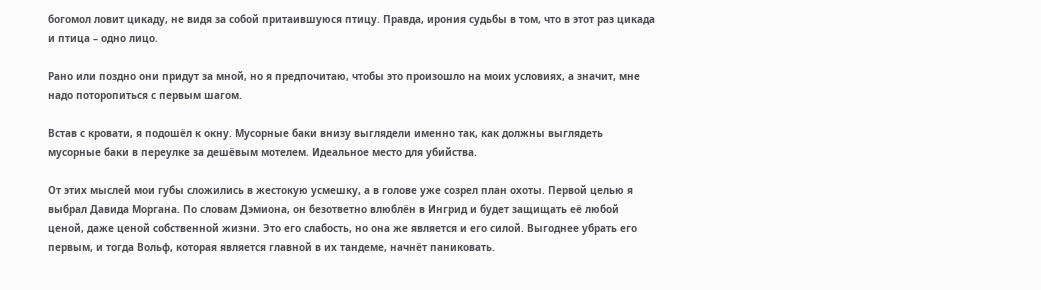богомол ловит цикаду, не видя за собой притаившуюся птицу. Правда, ирония судьбы в том, что в этот раз цикада и птица – одно лицо.

Рано или поздно они придут за мной, но я предпочитаю, чтобы это произошло на моих условиях, а значит, мне надо поторопиться с первым шагом.

Встав с кровати, я подошёл к окну. Мусорные баки внизу выглядели именно так, как должны выглядеть мусорные баки в переулке за дешёвым мотелем. Идеальное место для убийства.

От этих мыслей мои губы сложились в жестокую усмешку, а в голове уже созрел план охоты. Первой целью я выбрал Давида Моргана. По словам Дэмиона, он безответно влюблён в Ингрид и будет защищать её любой ценой, даже ценой собственной жизни. Это его слабость, но она же является и его силой. Выгоднее убрать его первым, и тогда Вольф, которая является главной в их тандеме, начнёт паниковать.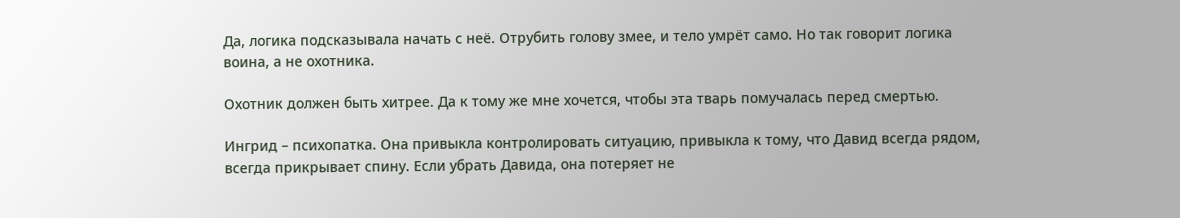Да, логика подсказывала начать с неё. Отрубить голову змее, и тело умрёт само. Но так говорит логика воина, а не охотника.

Охотник должен быть хитрее. Да к тому же мне хочется, чтобы эта тварь помучалась перед смертью.

Ингрид – психопатка. Она привыкла контролировать ситуацию, привыкла к тому, что Давид всегда рядом, всегда прикрывает спину. Если убрать Давида, она потеряет не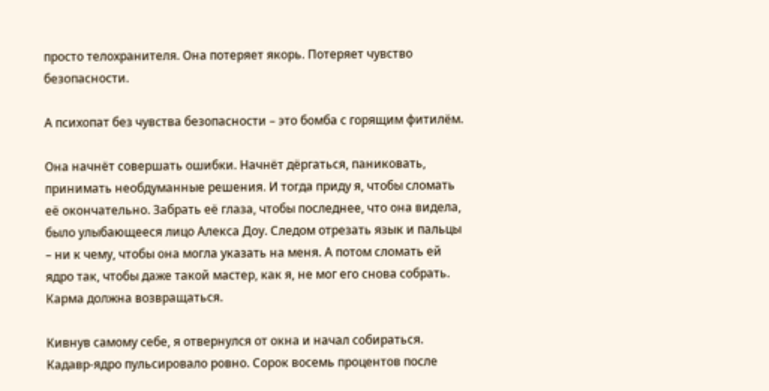просто телохранителя. Она потеряет якорь. Потеряет чувство безопасности.

А психопат без чувства безопасности – это бомба с горящим фитилём.

Она начнёт совершать ошибки. Начнёт дёргаться, паниковать, принимать необдуманные решения. И тогда приду я, чтобы сломать её окончательно. Забрать её глаза, чтобы последнее, что она видела, было улыбающееся лицо Алекса Доу. Следом отрезать язык и пальцы – ни к чему, чтобы она могла указать на меня. А потом сломать ей ядро так, чтобы даже такой мастер, как я, не мог его снова собрать. Карма должна возвращаться.

Кивнув самому себе, я отвернулся от окна и начал собираться. Кадавр-ядро пульсировало ровно. Сорок восемь процентов после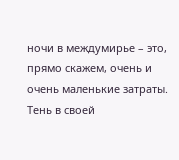ночи в междумирье – это, прямо скажем, очень и очень маленькие затраты. Тень в своей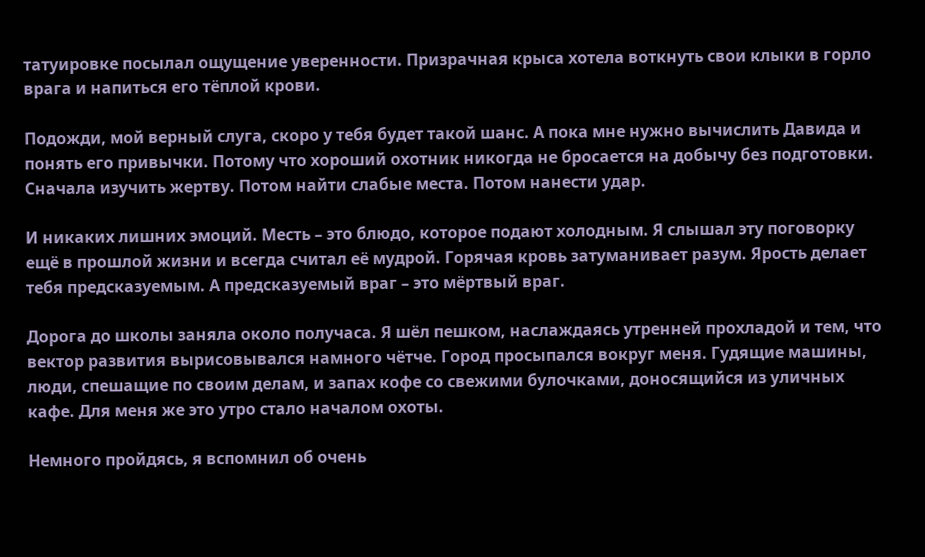татуировке посылал ощущение уверенности. Призрачная крыса хотела воткнуть свои клыки в горло врага и напиться его тёплой крови.

Подожди, мой верный слуга, скоро у тебя будет такой шанс. А пока мне нужно вычислить Давида и понять его привычки. Потому что хороший охотник никогда не бросается на добычу без подготовки. Сначала изучить жертву. Потом найти слабые места. Потом нанести удар.

И никаких лишних эмоций. Месть – это блюдо, которое подают холодным. Я слышал эту поговорку ещё в прошлой жизни и всегда считал её мудрой. Горячая кровь затуманивает разум. Ярость делает тебя предсказуемым. А предсказуемый враг – это мёртвый враг.

Дорога до школы заняла около получаса. Я шёл пешком, наслаждаясь утренней прохладой и тем, что вектор развития вырисовывался намного чётче. Город просыпался вокруг меня. Гудящие машины, люди, спешащие по своим делам, и запах кофе со свежими булочками, доносящийся из уличных кафе. Для меня же это утро стало началом охоты.

Немного пройдясь, я вспомнил об очень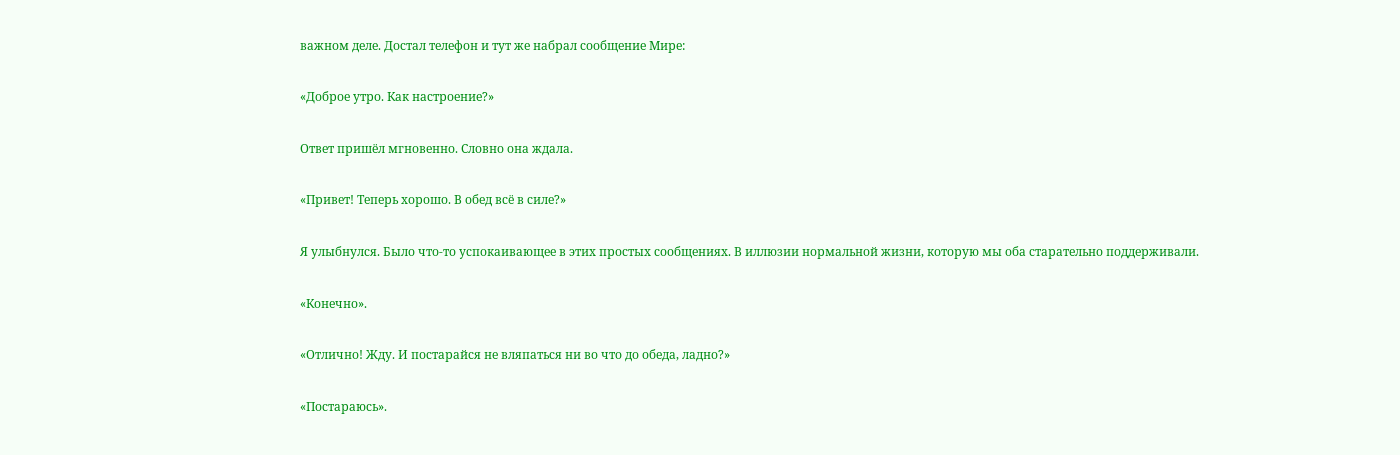важном деле. Достал телефон и тут же набрал сообщение Мире:

«Доброе утро. Как настроение?»

Ответ пришёл мгновенно. Словно она ждала.

«Привет! Теперь хорошо. В обед всё в силе?»

Я улыбнулся. Было что-то успокаивающее в этих простых сообщениях. В иллюзии нормальной жизни, которую мы оба старательно поддерживали.

«Конечно».

«Отлично! Жду. И постарайся не вляпаться ни во что до обеда, ладно?»

«Постараюсь».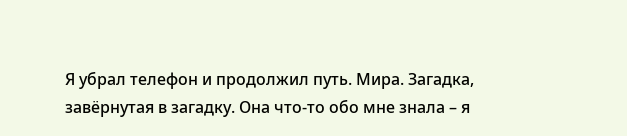Я убрал телефон и продолжил путь. Мира. Загадка, завёрнутая в загадку. Она что-то обо мне знала – я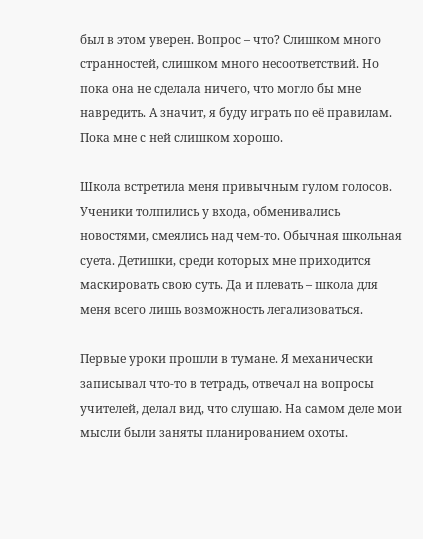был в этом уверен. Вопрос – что? Слишком много странностей, слишком много несоответствий. Но пока она не сделала ничего, что могло бы мне навредить. А значит, я буду играть по её правилам. Пока мне с ней слишком хорошо.

Школа встретила меня привычным гулом голосов. Ученики толпились у входа, обменивались новостями, смеялись над чем-то. Обычная школьная суета. Детишки, среди которых мне приходится маскировать свою суть. Да и плевать – школа для меня всего лишь возможность легализоваться.

Первые уроки прошли в тумане. Я механически записывал что-то в тетрадь, отвечал на вопросы учителей, делал вид, что слушаю. На самом деле мои мысли были заняты планированием охоты.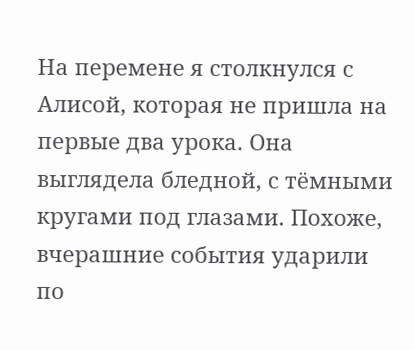На перемене я столкнулся с Алисой, которая не пришла на первые два урока. Она выглядела бледной, с тёмными кругами под глазами. Похоже, вчерашние события ударили по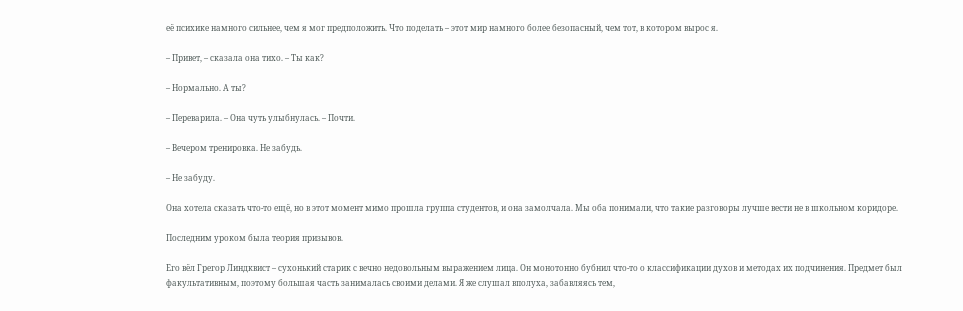её психике намного сильнее, чем я мог предположить. Что поделать – этот мир намного более безопасный, чем тот, в котором вырос я.

– Привет, – сказала она тихо. – Ты как?

– Нормально. А ты?

– Переварила. – Она чуть улыбнулась. – Почти.

– Вечером тренировка. Не забудь.

– Не забуду.

Она хотела сказать что-то ещё, но в этот момент мимо прошла группа студентов, и она замолчала. Мы оба понимали, что такие разговоры лучше вести не в школьном коридоре.

Последним уроком была теория призывов.

Его вёл Грегор Линдквист – сухонький старик с вечно недовольным выражением лица. Он монотонно бубнил что-то о классификации духов и методах их подчинения. Предмет был факультативным, поэтому большая часть занималась своими делами. Я же слушал вполуха, забавляясь тем,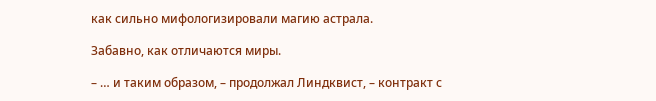как сильно мифологизировали магию астрала.

Забавно, как отличаются миры.

– … и таким образом, – продолжал Линдквист, – контракт с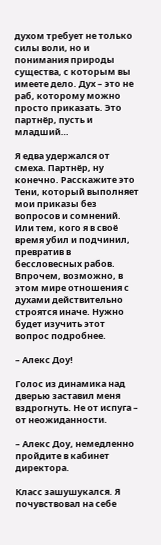духом требует не только силы воли, но и понимания природы существа, с которым вы имеете дело. Дух – это не раб, которому можно просто приказать. Это партнёр, пусть и младший…

Я едва удержался от смеха. Партнёр, ну конечно. Расскажите это Тени, который выполняет мои приказы без вопросов и сомнений. Или тем, кого я в своё время убил и подчинил, превратив в бессловесных рабов. Впрочем, возможно, в этом мире отношения с духами действительно строятся иначе. Нужно будет изучить этот вопрос подробнее.

– Алекс Доу!

Голос из динамика над дверью заставил меня вздрогнуть. Не от испуга – от неожиданности.

– Алекс Доу, немедленно пройдите в кабинет директора.

Класс зашушукался. Я почувствовал на себе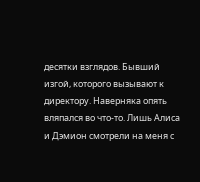десятки взглядов. Бывший изгой, которого вызывают к директору. Наверняка опять вляпался во что-то. Лишь Алиса и Дэмион смотрели на меня с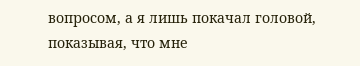вопросом, а я лишь покачал головой, показывая, что мне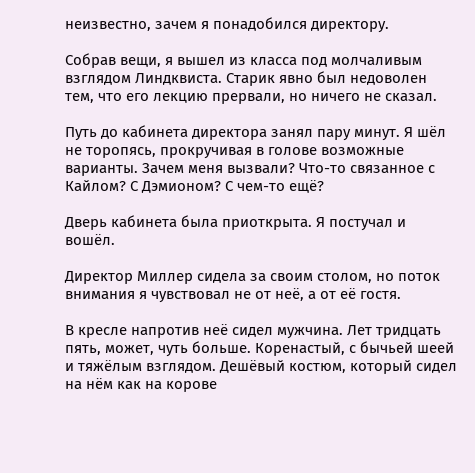неизвестно, зачем я понадобился директору.

Собрав вещи, я вышел из класса под молчаливым взглядом Линдквиста. Старик явно был недоволен тем, что его лекцию прервали, но ничего не сказал.

Путь до кабинета директора занял пару минут. Я шёл не торопясь, прокручивая в голове возможные варианты. Зачем меня вызвали? Что-то связанное с Кайлом? С Дэмионом? С чем-то ещё?

Дверь кабинета была приоткрыта. Я постучал и вошёл.

Директор Миллер сидела за своим столом, но поток внимания я чувствовал не от неё, а от её гостя.

В кресле напротив неё сидел мужчина. Лет тридцать пять, может, чуть больше. Коренастый, с бычьей шеей и тяжёлым взглядом. Дешёвый костюм, который сидел на нём как на корове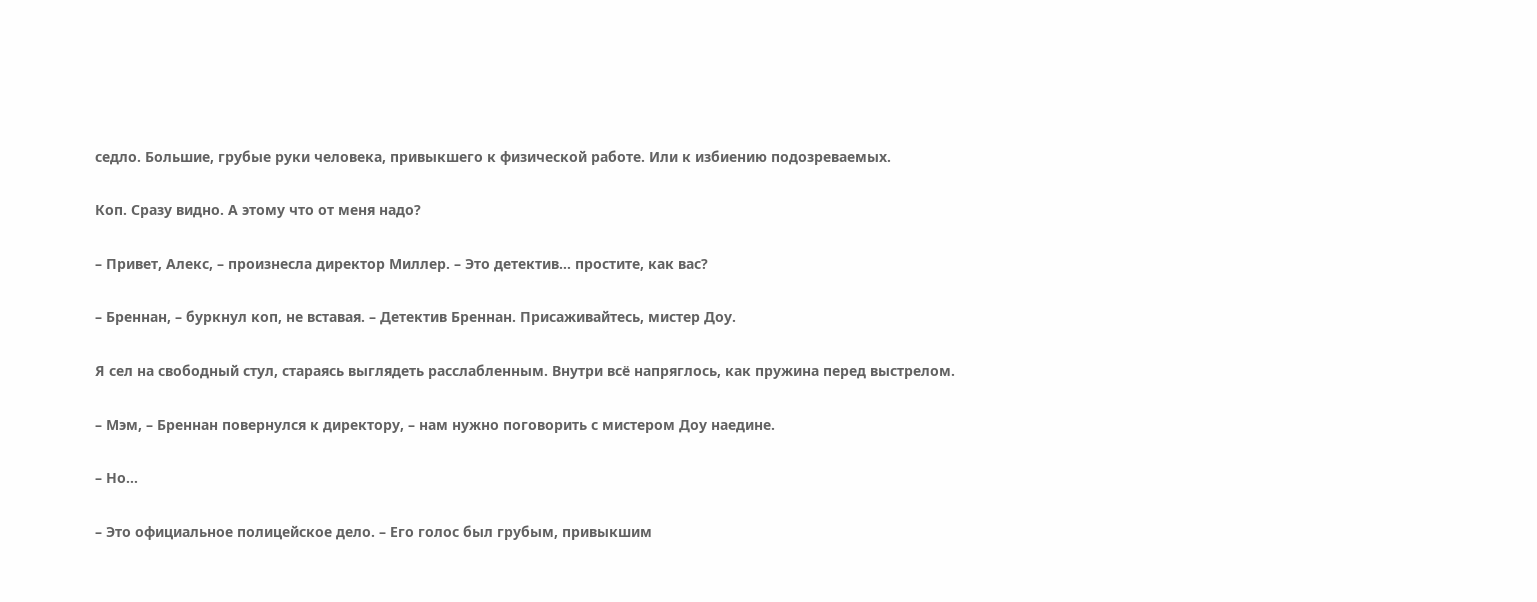седло. Большие, грубые руки человека, привыкшего к физической работе. Или к избиению подозреваемых.

Коп. Сразу видно. А этому что от меня надо?

– Привет, Алекс, – произнесла директор Миллер. – Это детектив… простите, как вас?

– Бреннан, – буркнул коп, не вставая. – Детектив Бреннан. Присаживайтесь, мистер Доу.

Я сел на свободный стул, стараясь выглядеть расслабленным. Внутри всё напряглось, как пружина перед выстрелом.

– Мэм, – Бреннан повернулся к директору, – нам нужно поговорить с мистером Доу наедине.

– Но…

– Это официальное полицейское дело. – Его голос был грубым, привыкшим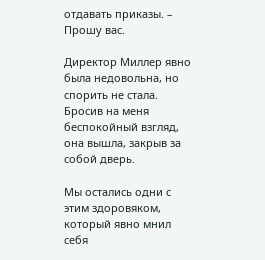отдавать приказы. – Прошу вас.

Директор Миллер явно была недовольна, но спорить не стала. Бросив на меня беспокойный взгляд, она вышла, закрыв за собой дверь.

Мы остались одни с этим здоровяком, который явно мнил себя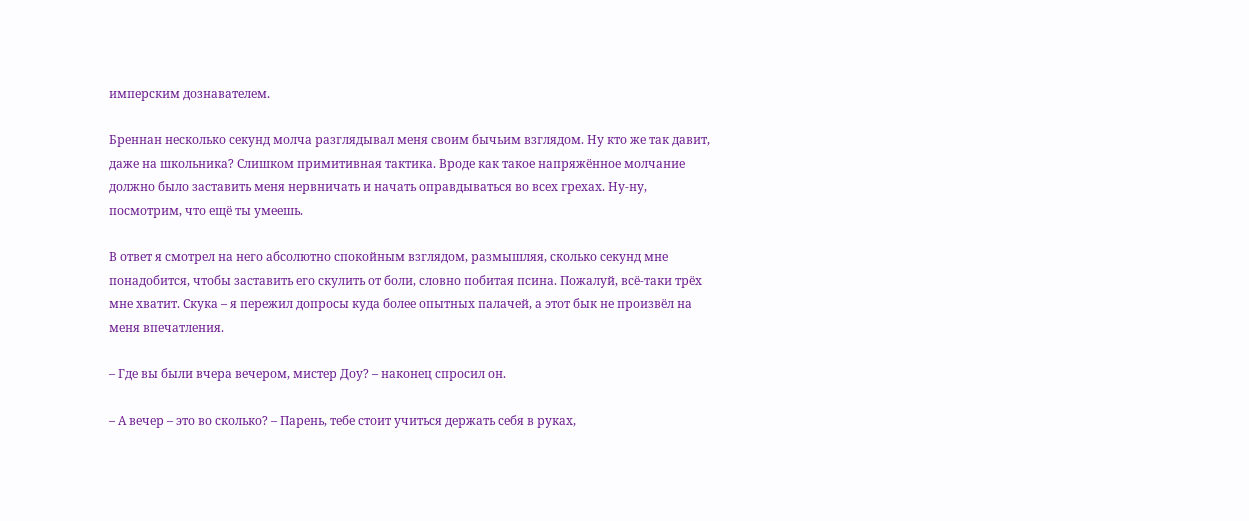имперским дознавателем.

Бреннан несколько секунд молча разглядывал меня своим бычьим взглядом. Ну кто же так давит, даже на школьника? Слишком примитивная тактика. Вроде как такое напряжённое молчание должно было заставить меня нервничать и начать оправдываться во всех грехах. Ну-ну, посмотрим, что ещё ты умеешь.

В ответ я смотрел на него абсолютно спокойным взглядом, размышляя, сколько секунд мне понадобится, чтобы заставить его скулить от боли, словно побитая псина. Пожалуй, всё-таки трёх мне хватит. Скука – я пережил допросы куда более опытных палачей, а этот бык не произвёл на меня впечатления.

– Где вы были вчера вечером, мистер Доу? – наконец спросил он.

– А вечер – это во сколько? – Парень, тебе стоит учиться держать себя в руках,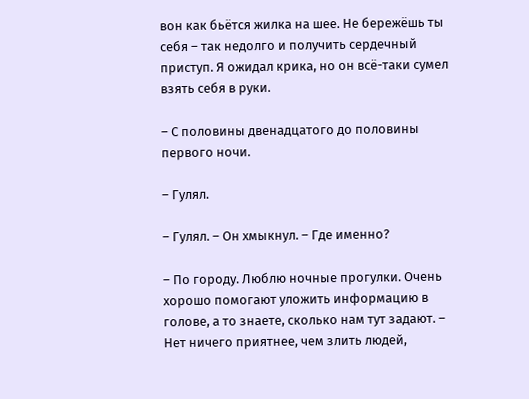вон как бьётся жилка на шее. Не бережёшь ты себя – так недолго и получить сердечный приступ. Я ожидал крика, но он всё-таки сумел взять себя в руки.

– С половины двенадцатого до половины первого ночи.

– Гулял.

– Гулял. – Он хмыкнул. – Где именно?

– По городу. Люблю ночные прогулки. Очень хорошо помогают уложить информацию в голове, а то знаете, сколько нам тут задают. – Нет ничего приятнее, чем злить людей,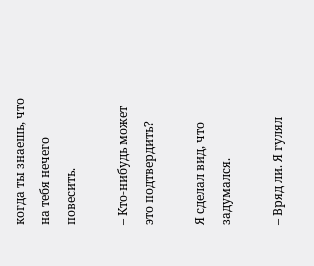когда ты знаешь, что на тебя нечего повесить.

– Кто-нибудь может это подтвердить?

Я сделал вид, что задумался.

– Вряд ли. Я гулял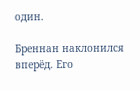один.

Бреннан наклонился вперёд. Его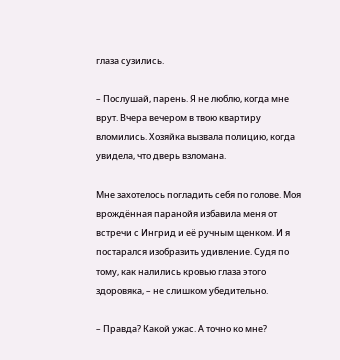глаза сузились.

– Послушай, парень. Я не люблю, когда мне врут. Вчера вечером в твою квартиру вломились. Хозяйка вызвала полицию, когда увидела, что дверь взломана.

Мне захотелось погладить себя по голове. Моя врождённая паранойя избавила меня от встречи с Ингрид и её ручным щенком. И я постарался изобразить удивление. Судя по тому, как налились кровью глаза этого здоровяка, – не слишком убедительно.

– Правда? Какой ужас. А точно ко мне?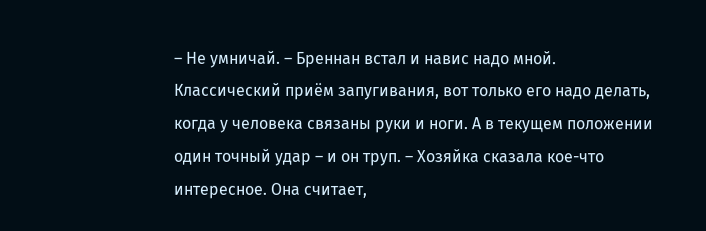– Не умничай. – Бреннан встал и навис надо мной. Классический приём запугивания, вот только его надо делать, когда у человека связаны руки и ноги. А в текущем положении один точный удар – и он труп. – Хозяйка сказала кое-что интересное. Она считает,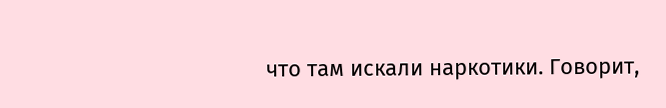что там искали наркотики. Говорит,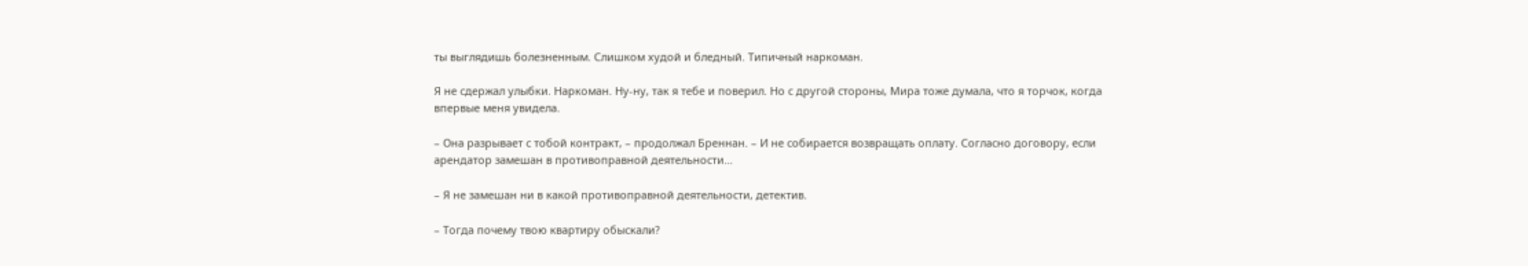ты выглядишь болезненным. Слишком худой и бледный. Типичный наркоман.

Я не сдержал улыбки. Наркоман. Ну-ну, так я тебе и поверил. Но с другой стороны, Мира тоже думала, что я торчок, когда впервые меня увидела.

– Она разрывает с тобой контракт, – продолжал Бреннан. – И не собирается возвращать оплату. Согласно договору, если арендатор замешан в противоправной деятельности…

– Я не замешан ни в какой противоправной деятельности, детектив.

– Тогда почему твою квартиру обыскали?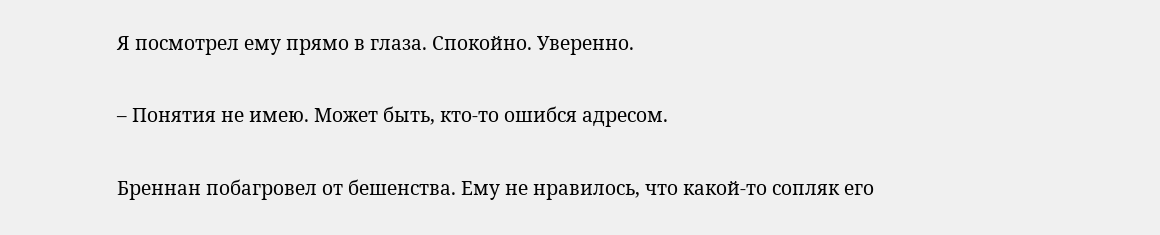Я посмотрел ему прямо в глаза. Спокойно. Уверенно.

– Понятия не имею. Может быть, кто-то ошибся адресом.

Бреннан побагровел от бешенства. Ему не нравилось, что какой-то сопляк его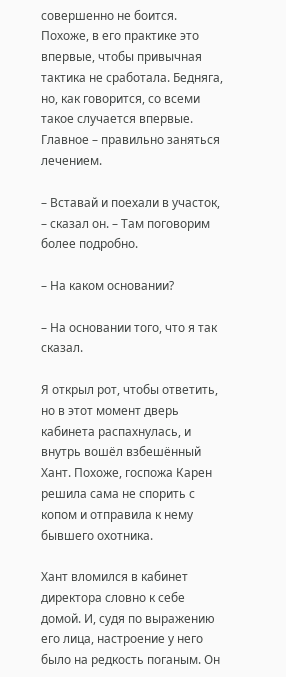совершенно не боится. Похоже, в его практике это впервые, чтобы привычная тактика не сработала. Бедняга, но, как говорится, со всеми такое случается впервые. Главное – правильно заняться лечением.

– Вставай и поехали в участок, – сказал он. – Там поговорим более подробно.

– На каком основании?

– На основании того, что я так сказал.

Я открыл рот, чтобы ответить, но в этот момент дверь кабинета распахнулась, и внутрь вошёл взбешённый Хант. Похоже, госпожа Карен решила сама не спорить с копом и отправила к нему бывшего охотника.

Хант вломился в кабинет директора словно к себе домой. И, судя по выражению его лица, настроение у него было на редкость поганым. Он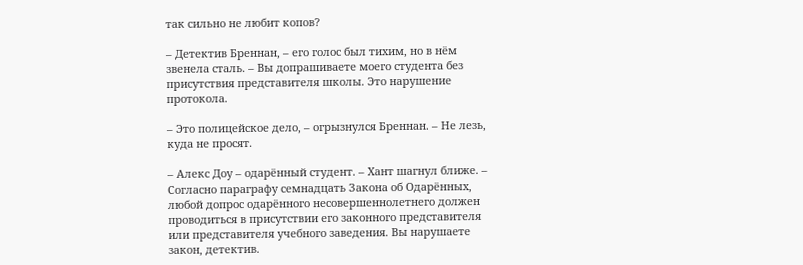так сильно не любит копов?

– Детектив Бреннан, – его голос был тихим, но в нём звенела сталь. – Вы допрашиваете моего студента без присутствия представителя школы. Это нарушение протокола.

– Это полицейское дело, – огрызнулся Бреннан. – Не лезь, куда не просят.

– Алекс Доу – одарённый студент. – Хант шагнул ближе. – Согласно параграфу семнадцать Закона об Одарённых, любой допрос одарённого несовершеннолетнего должен проводиться в присутствии его законного представителя или представителя учебного заведения. Вы нарушаете закон, детектив.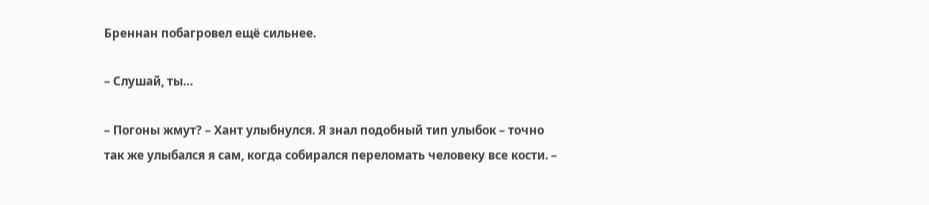Бреннан побагровел ещё сильнее.

– Слушай, ты…

– Погоны жмут? – Хант улыбнулся. Я знал подобный тип улыбок – точно так же улыбался я сам, когда собирался переломать человеку все кости. –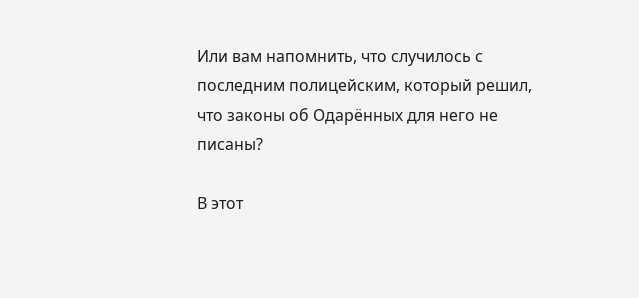Или вам напомнить, что случилось с последним полицейским, который решил, что законы об Одарённых для него не писаны?

В этот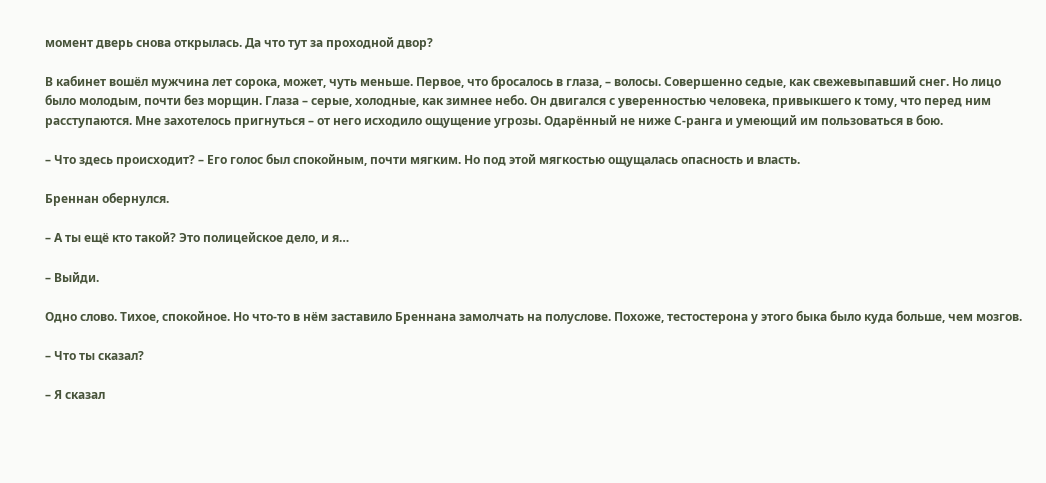момент дверь снова открылась. Да что тут за проходной двор?

В кабинет вошёл мужчина лет сорока, может, чуть меньше. Первое, что бросалось в глаза, – волосы. Совершенно седые, как свежевыпавший снег. Но лицо было молодым, почти без морщин. Глаза – серые, холодные, как зимнее небо. Он двигался с уверенностью человека, привыкшего к тому, что перед ним расступаются. Мне захотелось пригнуться – от него исходило ощущение угрозы. Одарённый не ниже С-ранга и умеющий им пользоваться в бою.

– Что здесь происходит? – Его голос был спокойным, почти мягким. Но под этой мягкостью ощущалась опасность и власть.

Бреннан обернулся.

– А ты ещё кто такой? Это полицейское дело, и я…

– Выйди.

Одно слово. Тихое, спокойное. Но что-то в нём заставило Бреннана замолчать на полуслове. Похоже, тестостерона у этого быка было куда больше, чем мозгов.

– Что ты сказал?

– Я сказал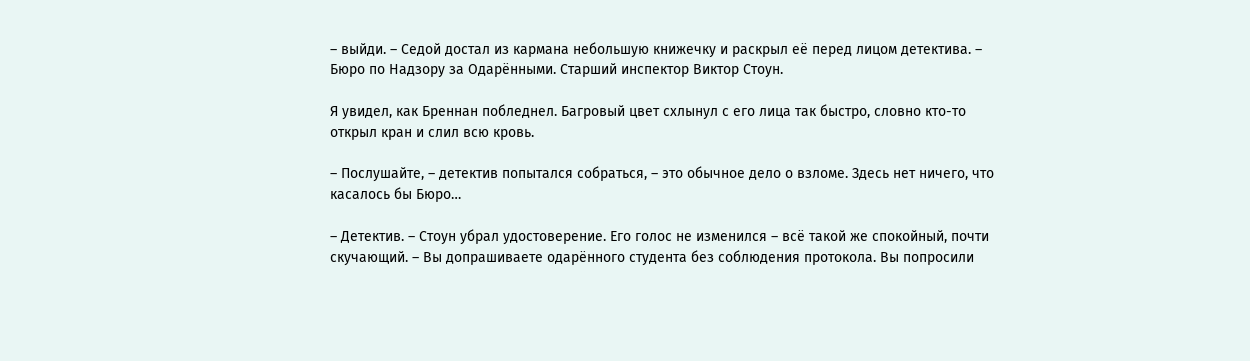– выйди. – Седой достал из кармана небольшую книжечку и раскрыл её перед лицом детектива. – Бюро по Надзору за Одарёнными. Старший инспектор Виктор Стоун.

Я увидел, как Бреннан побледнел. Багровый цвет схлынул с его лица так быстро, словно кто-то открыл кран и слил всю кровь.

– Послушайте, – детектив попытался собраться, – это обычное дело о взломе. Здесь нет ничего, что касалось бы Бюро…

– Детектив. – Стоун убрал удостоверение. Его голос не изменился – всё такой же спокойный, почти скучающий. – Вы допрашиваете одарённого студента без соблюдения протокола. Вы попросили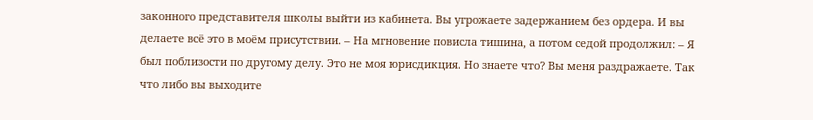законного представителя школы выйти из кабинета. Вы угрожаете задержанием без ордера. И вы делаете всё это в моём присутствии. – На мгновение повисла тишина, а потом седой продолжил: – Я был поблизости по другому делу. Это не моя юрисдикция. Но знаете что? Вы меня раздражаете. Так что либо вы выходите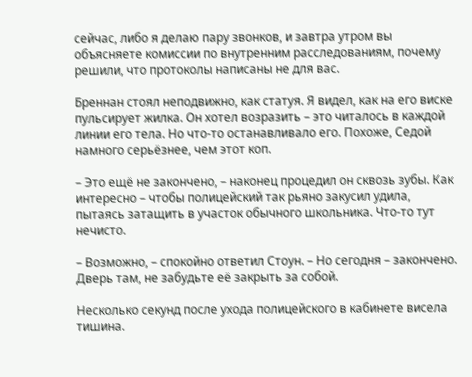сейчас, либо я делаю пару звонков, и завтра утром вы объясняете комиссии по внутренним расследованиям, почему решили, что протоколы написаны не для вас.

Бреннан стоял неподвижно, как статуя. Я видел, как на его виске пульсирует жилка. Он хотел возразить – это читалось в каждой линии его тела. Но что-то останавливало его. Похоже, Седой намного серьёзнее, чем этот коп.

– Это ещё не закончено, – наконец процедил он сквозь зубы. Как интересно – чтобы полицейский так рьяно закусил удила, пытаясь затащить в участок обычного школьника. Что-то тут нечисто.

– Возможно, – спокойно ответил Стоун. – Но сегодня – закончено. Дверь там, не забудьте её закрыть за собой.

Несколько секунд после ухода полицейского в кабинете висела тишина.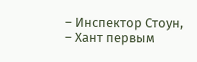– Инспектор Стоун, – Хант первым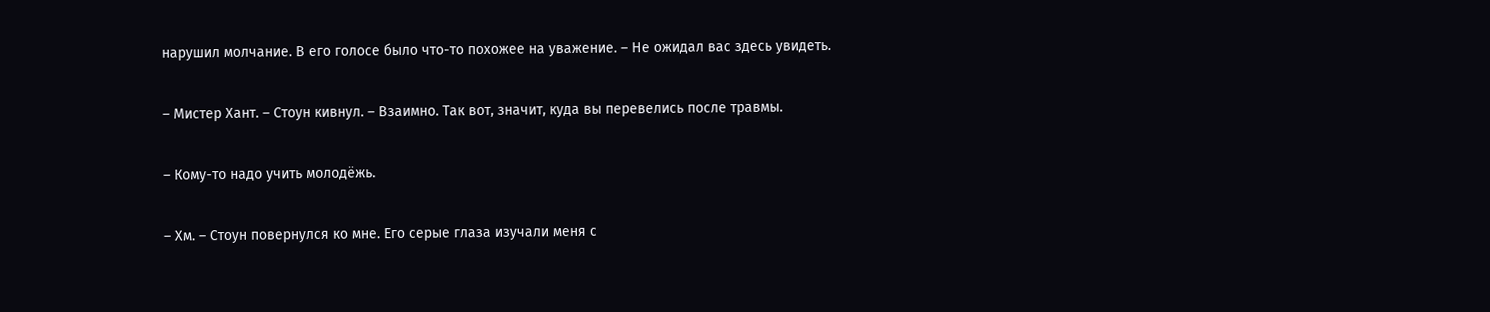нарушил молчание. В его голосе было что-то похожее на уважение. – Не ожидал вас здесь увидеть.

– Мистер Хант. – Стоун кивнул. – Взаимно. Так вот, значит, куда вы перевелись после травмы.

– Кому-то надо учить молодёжь.

– Хм. – Стоун повернулся ко мне. Его серые глаза изучали меня с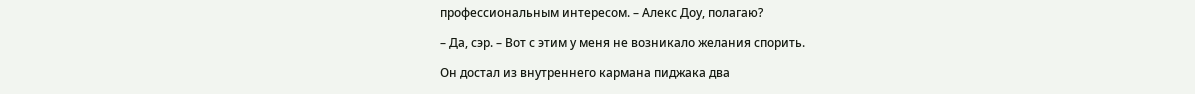профессиональным интересом. – Алекс Доу, полагаю?

– Да, сэр. – Вот с этим у меня не возникало желания спорить.

Он достал из внутреннего кармана пиджака два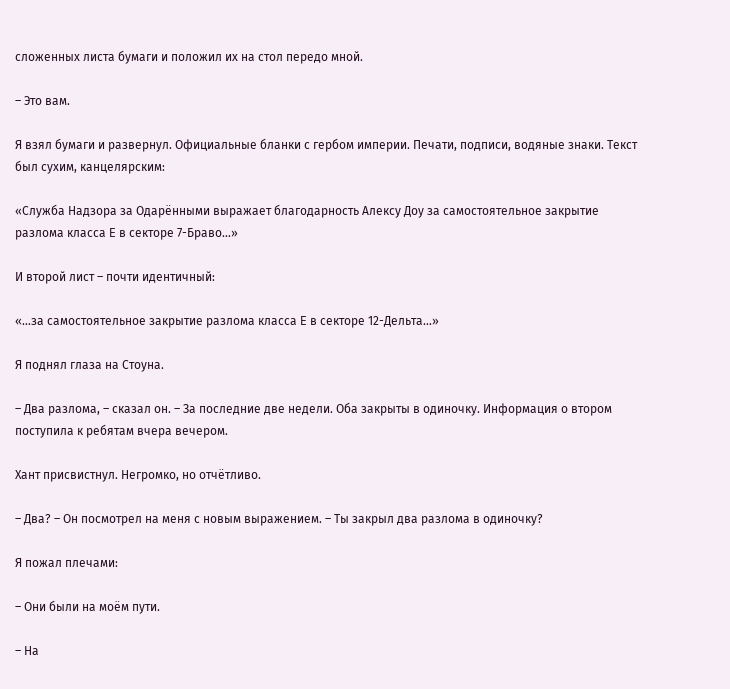сложенных листа бумаги и положил их на стол передо мной.

– Это вам.

Я взял бумаги и развернул. Официальные бланки с гербом империи. Печати, подписи, водяные знаки. Текст был сухим, канцелярским:

«Служба Надзора за Одарёнными выражает благодарность Алексу Доу за самостоятельное закрытие разлома класса E в секторе 7-Браво…»

И второй лист – почти идентичный:

«…за самостоятельное закрытие разлома класса E в секторе 12-Дельта…»

Я поднял глаза на Стоуна.

– Два разлома, – сказал он. – За последние две недели. Оба закрыты в одиночку. Информация о втором поступила к ребятам вчера вечером.

Хант присвистнул. Негромко, но отчётливо.

– Два? – Он посмотрел на меня с новым выражением. – Ты закрыл два разлома в одиночку?

Я пожал плечами:

– Они были на моём пути.

– На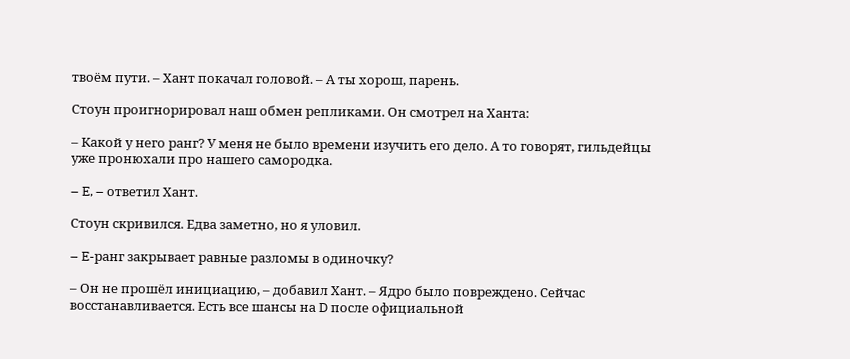твоём пути. – Хант покачал головой. – А ты хорош, парень.

Стоун проигнорировал наш обмен репликами. Он смотрел на Ханта:

– Какой у него ранг? У меня не было времени изучить его дело. А то говорят, гильдейцы уже пронюхали про нашего самородка.

– E, – ответил Хант.

Стоун скривился. Едва заметно, но я уловил.

– E-ранг закрывает равные разломы в одиночку?

– Он не прошёл инициацию, – добавил Хант. – Ядро было повреждено. Сейчас восстанавливается. Есть все шансы на D после официальной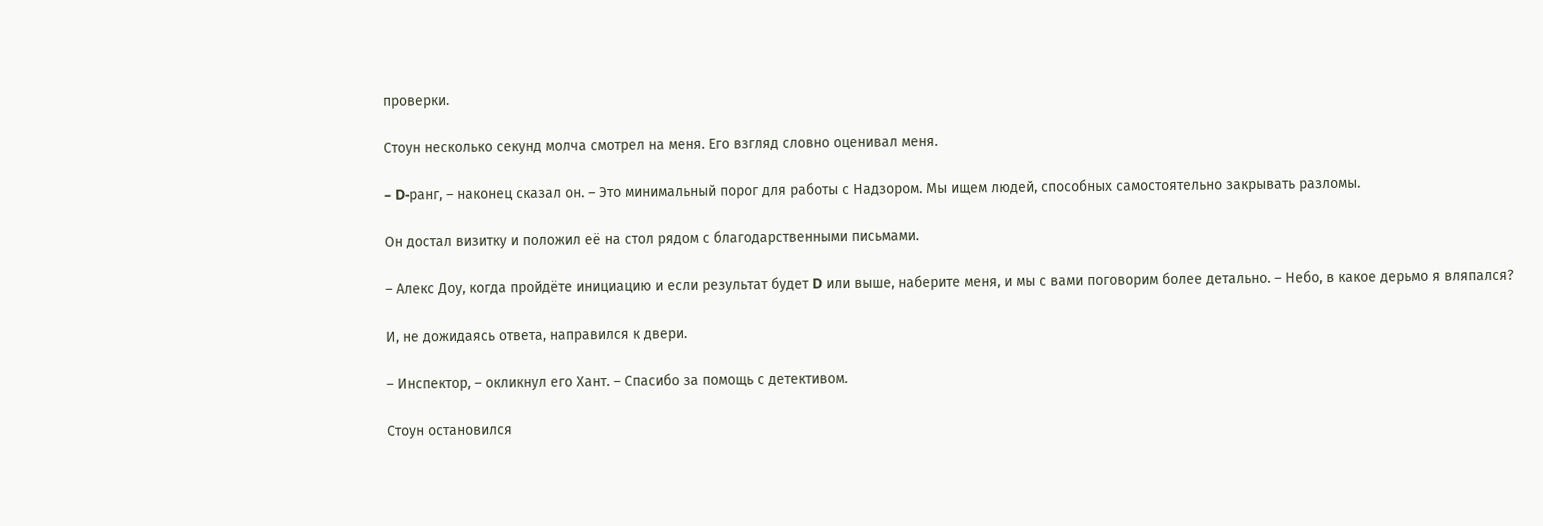проверки.

Стоун несколько секунд молча смотрел на меня. Его взгляд словно оценивал меня.

– D-ранг, – наконец сказал он. – Это минимальный порог для работы с Надзором. Мы ищем людей, способных самостоятельно закрывать разломы.

Он достал визитку и положил её на стол рядом с благодарственными письмами.

– Алекс Доу, когда пройдёте инициацию и если результат будет D или выше, наберите меня, и мы с вами поговорим более детально. – Небо, в какое дерьмо я вляпался?

И, не дожидаясь ответа, направился к двери.

– Инспектор, – окликнул его Хант. – Спасибо за помощь с детективом.

Стоун остановился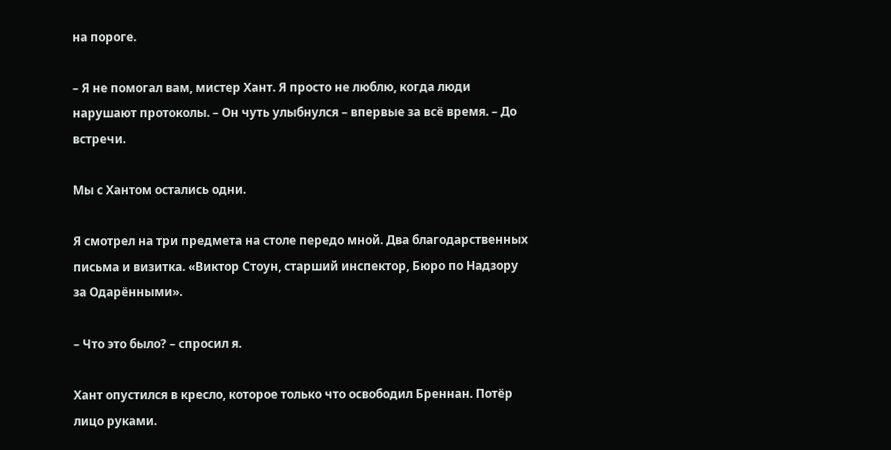на пороге.

– Я не помогал вам, мистер Хант. Я просто не люблю, когда люди нарушают протоколы. – Он чуть улыбнулся – впервые за всё время. – До встречи.

Мы с Хантом остались одни.

Я смотрел на три предмета на столе передо мной. Два благодарственных письма и визитка. «Виктор Стоун, старший инспектор, Бюро по Надзору за Одарёнными».

– Что это было? – спросил я.

Хант опустился в кресло, которое только что освободил Бреннан. Потёр лицо руками.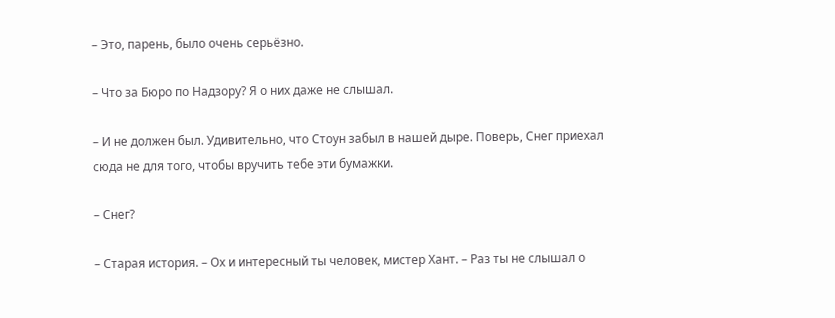– Это, парень, было очень серьёзно.

– Что за Бюро по Надзору? Я о них даже не слышал.

– И не должен был. Удивительно, что Стоун забыл в нашей дыре. Поверь, Снег приехал сюда не для того, чтобы вручить тебе эти бумажки.

– Снег?

– Старая история. – Ох и интересный ты человек, мистер Хант. – Раз ты не слышал о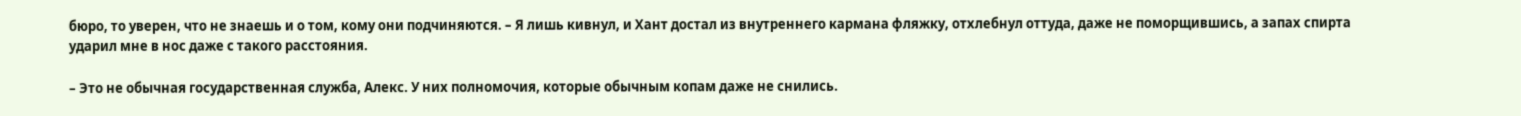бюро, то уверен, что не знаешь и о том, кому они подчиняются. – Я лишь кивнул, и Хант достал из внутреннего кармана фляжку, отхлебнул оттуда, даже не поморщившись, а запах спирта ударил мне в нос даже с такого расстояния.

– Это не обычная государственная служба, Алекс. У них полномочия, которые обычным копам даже не снились.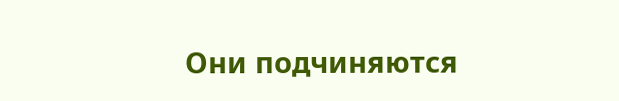Они подчиняются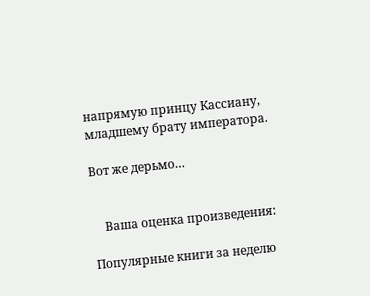напрямую принцу Кассиану, младшему брату императора.

Вот же дерьмо…


    Ваша оценка произведения:

Популярные книги за неделю